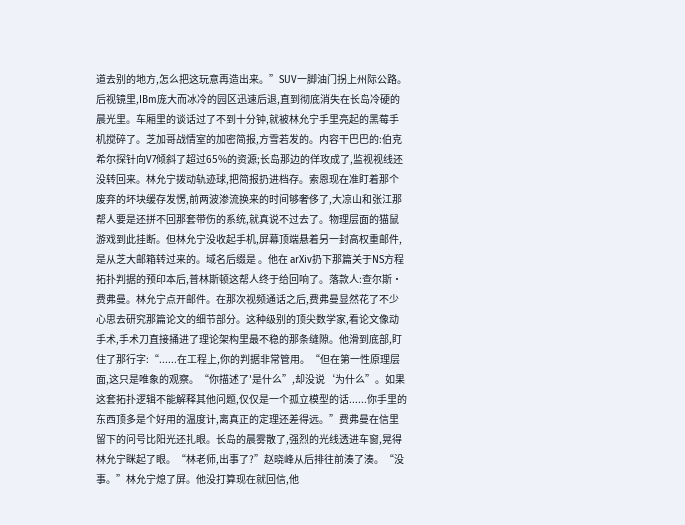道去别的地方,怎么把这玩意再造出来。”SUV一脚油门拐上州际公路。后视镜里,IBm庞大而冰冷的园区迅速后退,直到彻底消失在长岛冷硬的晨光里。车厢里的谈话过了不到十分钟,就被林允宁手里亮起的黑莓手机搅碎了。芝加哥战情室的加密简报,方雪若发的。内容干巴巴的:伯克希尔探针向V7倾斜了超过65%的资源;长岛那边的佯攻成了,监视视线还没转回来。林允宁拨动轨迹球,把简报扔进档存。索恩现在准盯着那个废弃的坏块缓存发愣,前两波渗流换来的时间够奢侈了,大凉山和张江那帮人要是还拼不回那套带伤的系统,就真说不过去了。物理层面的猫鼠游戏到此挂断。但林允宁没收起手机,屏幕顶端悬着另一封高权重邮件,是从芝大邮箱转过来的。域名后缀是 。他在 arXiv扔下那篇关于NS方程拓扑判据的预印本后,普林斯顿这帮人终于给回响了。落款人:查尔斯·费弗曼。林允宁点开邮件。在那次视频通话之后,费弗曼显然花了不少心思去研究那篇论文的细节部分。这种级别的顶尖数学家,看论文像动手术,手术刀直接捅进了理论架构里最不稳的那条缝隙。他滑到底部,盯住了那行字:“......在工程上,你的判据非常管用。“但在第一性原理层面,这只是唯象的观察。“你描述了'是什么”,却没说‘为什么”。如果这套拓扑逻辑不能解释其他问题,仅仅是一个孤立模型的话......你手里的东西顶多是个好用的温度计,离真正的定理还差得远。”费弗曼在信里留下的问号比阳光还扎眼。长岛的晨雾散了,强烈的光线透进车窗,晃得林允宁眯起了眼。“林老师,出事了?”赵晓峰从后排往前湊了湊。“没事。”林允宁熄了屏。他没打算现在就回信,他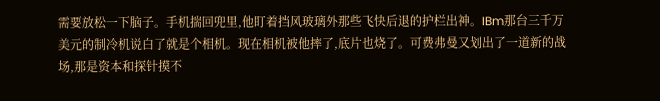需要放松一下脑子。手机揣回兜里,他盯着挡风玻璃外那些飞快后退的护栏出神。IBm那台三千万美元的制冷机说白了就是个相机。现在相机被他摔了,底片也烧了。可费弗曼又划出了一道新的战场,那是资本和探针摸不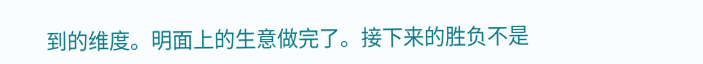到的维度。明面上的生意做完了。接下来的胜负不是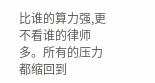比谁的算力强,更不看谁的律师多。所有的压力都缩回到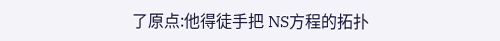了原点:他得徒手把 NS方程的拓扑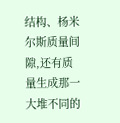结构、杨米尔斯质量间隙,还有质量生成那一大堆不同的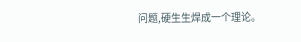问题,硬生生焊成一个理论。